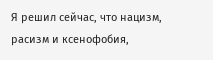Я решил сейчас, что нацизм, расизм и ксенофобия,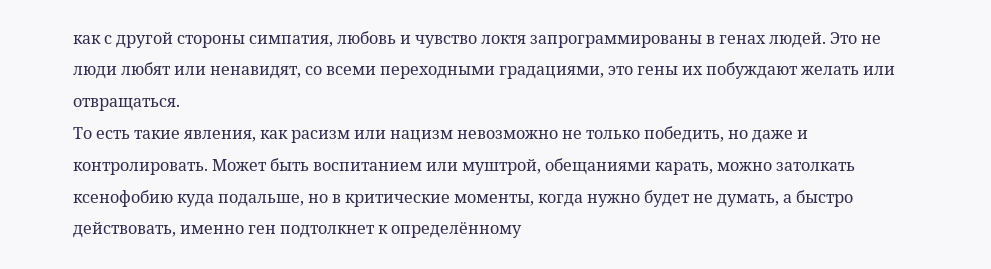как с другой стороны симпатия, любовь и чувство локтя запрограммированы в генах людей. Это не люди любят или ненавидят, со всеми переходными градациями, это гены их побуждают желать или отвращаться.
То есть такие явления, как расизм или нацизм невозможно не только победить, но даже и контролировать. Может быть воспитанием или муштрой, обещаниями карать, можно затолкать ксенофобию куда подальше, но в критические моменты, когда нужно будет не думать, а быстро действовать, именно ген подтолкнет к определённому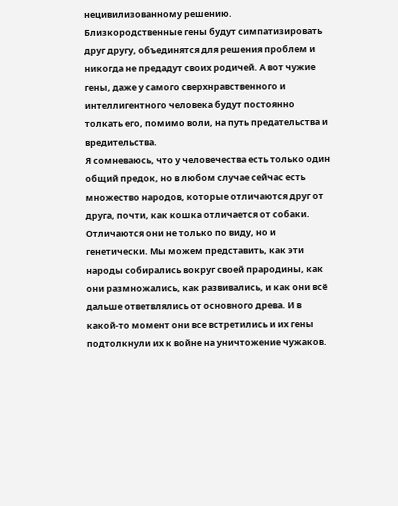нецивилизованному решению.
Близкородственные гены будут симпатизировать друг другу, объединятся для решения проблем и никогда не предадут своих родичей. А вот чужие гены, даже у самого сверхнравственного и интеллигентного человека будут постоянно толкать его, помимо воли, на путь предательства и вредительства.
Я сомневаюсь, что у человечества есть только один общий предок, но в любом случае сейчас есть множество народов, которые отличаются друг от друга, почти, как кошка отличается от собаки. Отличаются они не только по виду, но и генетически. Мы можем представить, как эти народы собирались вокруг своей прародины, как они размножались, как развивались, и как они всё дальше ответвлялись от основного древа. И в какой-то момент они все встретились и их гены подтолкнули их к войне на уничтожение чужаков.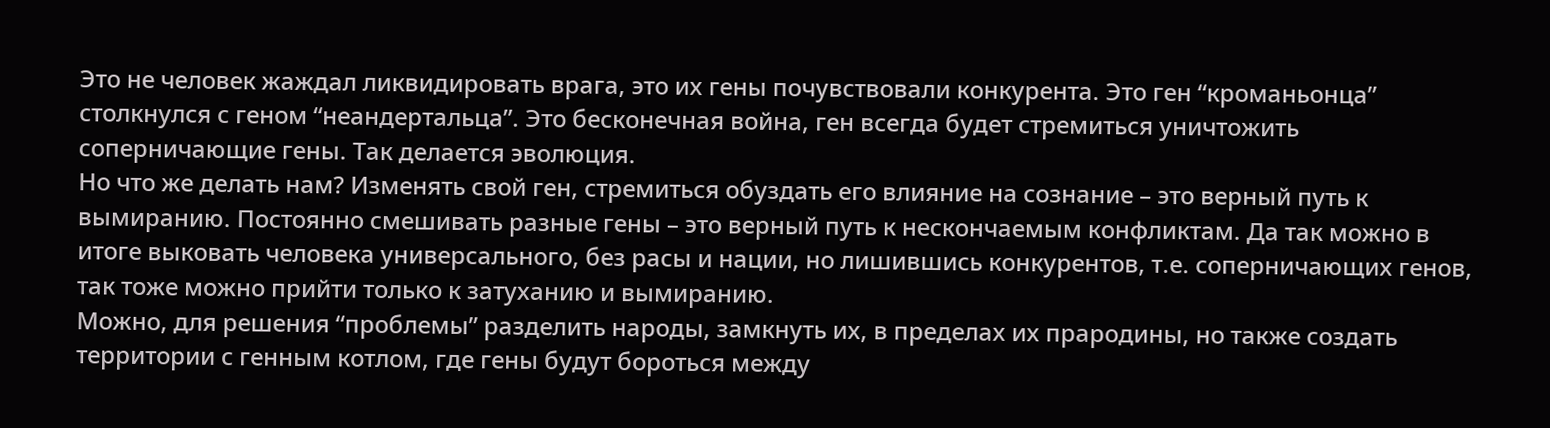Это не человек жаждал ликвидировать врага, это их гены почувствовали конкурента. Это ген “кроманьонца” столкнулся с геном “неандертальца”. Это бесконечная война, ген всегда будет стремиться уничтожить соперничающие гены. Так делается эволюция.
Но что же делать нам? Изменять свой ген, стремиться обуздать его влияние на сознание – это верный путь к вымиранию. Постоянно смешивать разные гены – это верный путь к нескончаемым конфликтам. Да так можно в итоге выковать человека универсального, без расы и нации, но лишившись конкурентов, т.е. соперничающих генов, так тоже можно прийти только к затуханию и вымиранию.
Можно, для решения “проблемы” разделить народы, замкнуть их, в пределах их прародины, но также создать территории с генным котлом, где гены будут бороться между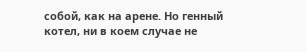собой, как на арене. Но генный котел, ни в коем случае не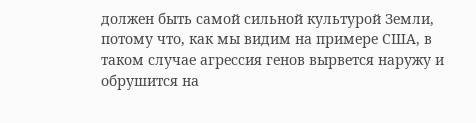должен быть самой сильной культурой Земли, потому что, как мы видим на примере США, в таком случае агрессия генов вырвется наружу и обрушится на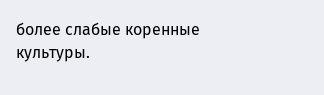более слабые коренные культуры.